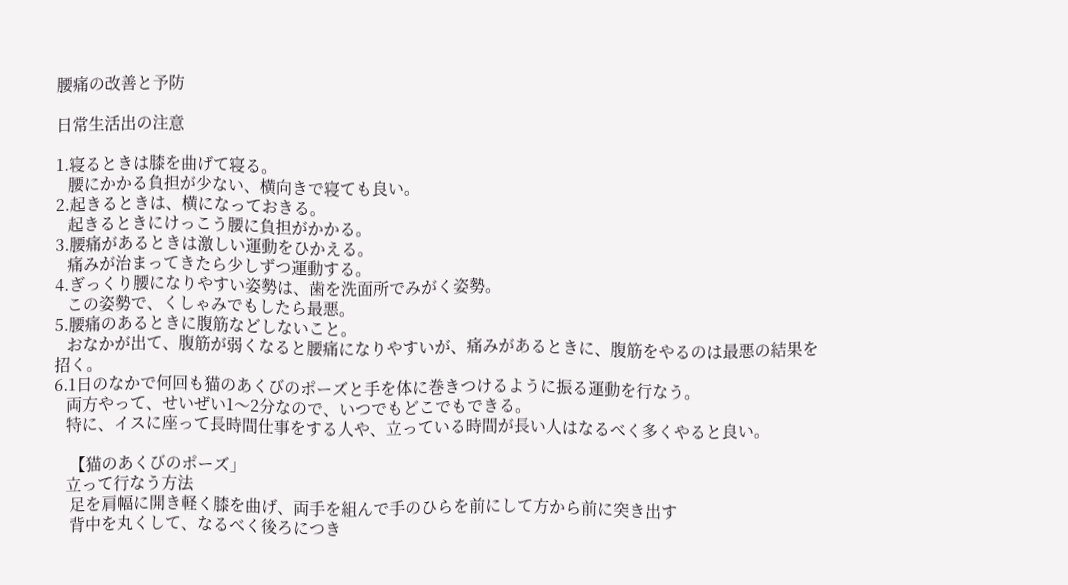腰痛の改善と予防

日常生活出の注意

1.寝るときは膝を曲げて寝る。
   腰にかかる負担が少ない、横向きで寝ても良い。
2.起きるときは、横になっておきる。
   起きるときにけっこう腰に負担がかかる。
3.腰痛があるときは激しい運動をひかえる。
   痛みが治まってきたら少しずつ運動する。
4.ぎっくり腰になりやすい姿勢は、歯を洗面所でみがく姿勢。
   この姿勢で、くしゃみでもしたら最悪。
5.腰痛のあるときに腹筋などしないこと。
   おなかが出て、腹筋が弱くなると腰痛になりやすいが、痛みがあるときに、腹筋をやるのは最悪の結果を招く。
6.1日のなかで何回も猫のあくびのポーズと手を体に巻きつけるように振る運動を行なう。
   両方やって、せいぜい1〜2分なので、いつでもどこでもできる。
   特に、イスに座って長時間仕事をする人や、立っている時間が長い人はなるべく多くやると良い。

    【猫のあくびのポーズ」
   立って行なう方法
    足を肩幅に開き軽く膝を曲げ、両手を組んで手のひらを前にして方から前に突き出す
    背中を丸くして、なるべく後ろにつき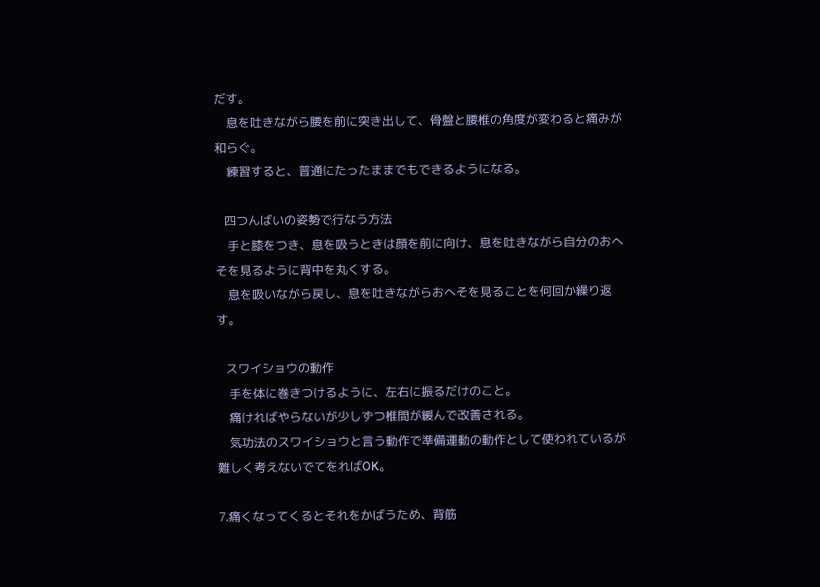だす。
    息を吐きながら腰を前に突き出して、骨盤と腰椎の角度が変わると痛みが和らぐ。
    練習すると、普通にたったままでもできるようになる。

   四つんばいの姿勢で行なう方法
    手と膝をつき、息を吸うときは顔を前に向け、息を吐きながら自分のおへそを見るように背中を丸くする。
    息を吸いながら戻し、息を吐きながらおへそを見ることを何回か繰り返す。

   スワイショウの動作
    手を体に巻きつけるように、左右に振るだけのこと。
    痛ければやらないが少しずつ椎間が緩んで改善される。
    気功法のスワイショウと言う動作で準備運動の動作として使われているが難しく考えないでてをればOK。

7.痛くなってくるとそれをかばうため、背筋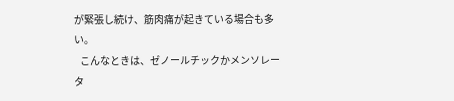が緊張し続け、筋肉痛が起きている場合も多い。
   こんなときは、ゼノールチックかメンソレータ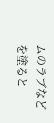ムのラブなどを塗ると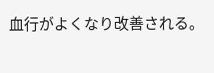血行がよくなり改善される。